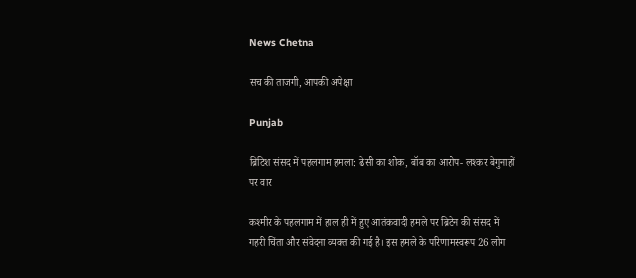News Chetna

सच की ताजगी, आपकी अपेक्षा

Punjab

ब्रिटिश संसद में पहलगाम हमला: ढेसी का शोक, बॉब का आरोप- लश्कर बेगुनाहों पर वार

कश्मीर के पहलगाम में हाल ही में हुए आतंकवादी हमले पर ब्रिटेन की संसद में गहरी चिंता और संवेदना व्यक्त की गई है। इस हमले के परिणामस्वरूप 26 लोग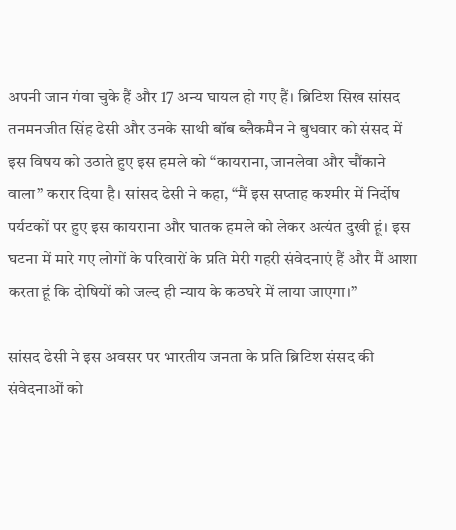अपनी जान गंवा चुके हैं और 17 अन्य घायल हो गए हैं। ब्रिटिश सिख सांसद तनमनजीत सिंह ढेसी और उनके साथी बॉब ब्लैकमैन ने बुधवार को संसद में इस विषय को उठाते हुए इस हमले को “कायराना, जानलेवा और चौंकाने वाला” करार दिया है। सांसद ढेसी ने कहा, “मैं इस सप्ताह कश्मीर में निर्दोष पर्यटकों पर हुए इस कायराना और घातक हमले को लेकर अत्यंत दुखी हूं। इस घटना में मारे गए लोगों के परिवारों के प्रति मेरी गहरी संवेदनाएं हैं और मैं आशा करता हूं कि दोषियों को जल्द ही न्याय के कठघरे में लाया जाएगा।”

सांसद ढेसी ने इस अवसर पर भारतीय जनता के प्रति ब्रिटिश संसद की संवेदनाओं को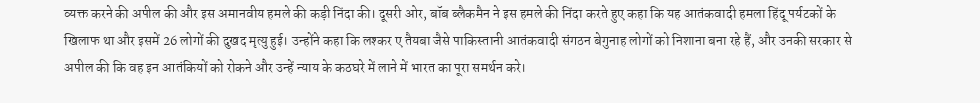व्यक्त करने की अपील की और इस अमानवीय हमले की कड़ी निंदा की। दूसरी ओर, बॉब ब्लैकमैन ने इस हमले की निंदा करते हुए कहा कि यह आतंकवादी हमला हिंदू पर्यटकों के खिलाफ था और इसमें 26 लोगों की दुखद मृत्यु हुई। उन्होंने कहा कि लश्कर ए तैयबा जैसे पाकिस्तानी आतंकवादी संगठन बेगुनाह लोगों को निशाना बना रहे हैं, और उनकी सरकार से अपील की कि वह इन आतंकियों को रोकने और उन्हें न्याय के कठघरे में लाने में भारत का पूरा समर्थन करे।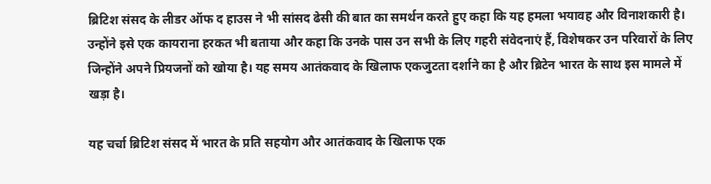ब्रिटिश संसद के लीडर ऑफ द हाउस ने भी सांसद ढेसी की बात का समर्थन करते हुए कहा कि यह हमला भयावह और विनाशकारी है। उन्होंने इसे एक कायराना हरकत भी बताया और कहा कि उनके पास उन सभी के लिए गहरी संवेदनाएं हैं, विशेषकर उन परिवारों के लिए जिन्होंने अपने प्रियजनों को खोया है। यह समय आतंकवाद के खिलाफ एकजुटता दर्शाने का है और ब्रिटेन भारत के साथ इस मामले में खड़ा है।

यह चर्चा ब्रिटिश संसद में भारत के प्रति सहयोग और आतंकवाद के खिलाफ एक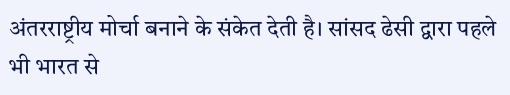अंतरराष्ट्रीय मोर्चा बनाने के संकेत देती है। सांसद ढेसी द्वारा पहले भी भारत से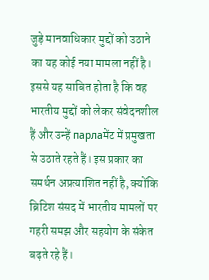जुड़े मानवाधिकार मुद्दों को उठाने का यह कोई नया मामला नहीं है। इससे यह साबित होता है कि वह भारतीय मुद्दों को लेकर संवेदनशील हैं और उन्हें парлаमेंट में प्रमुखता से उठाते रहते हैं। इस प्रकार का समर्थन अप्रत्याशित नहीं है, क्योंकि ब्रिटिश संसद में भारतीय मामलों पर गहरी समझ और सहयोग के संकेत बढ़ते रहे हैं।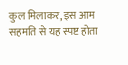कुल मिलाकर, इस आम सहमति से यह स्पष्ट होता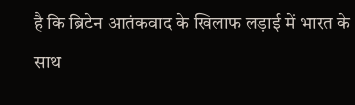है कि ब्रिटेन आतंकवाद के खिलाफ लड़ाई में भारत के साथ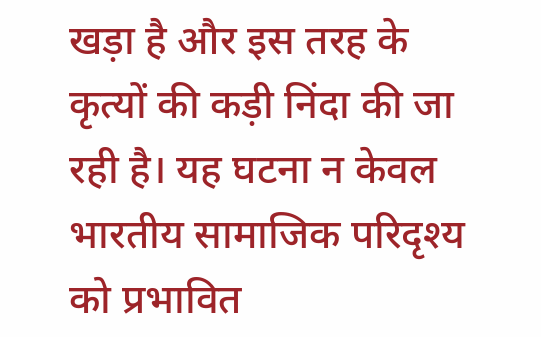खड़ा है और इस तरह के कृत्यों की कड़ी निंदा की जा रही है। यह घटना न केवल भारतीय सामाजिक परिदृश्य को प्रभावित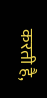करती है,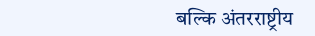बल्कि अंतरराष्ट्रीय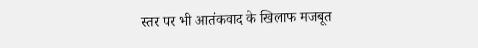स्तर पर भी आतंकवाद के खिलाफ मजबूत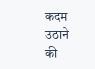कदम उठाने की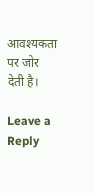आवश्यकता पर जोर देती है।

Leave a Reply